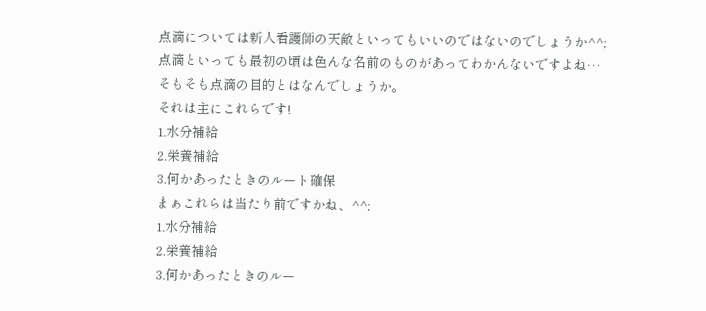点滴については新人看護師の天敵といってもいいのではないのでしょうか^^;
点滴といっても最初の頃は色んな名前のものがあってわかんないですよね…
そもそも点滴の目的とはなんでしょうか。
それは主にこれらです!
1.水分補給
2.栄養補給
3.何かあったときのルート確保
まぁこれらは当たり前ですかね、^^;
1.水分補給
2.栄養補給
3.何かあったときのルー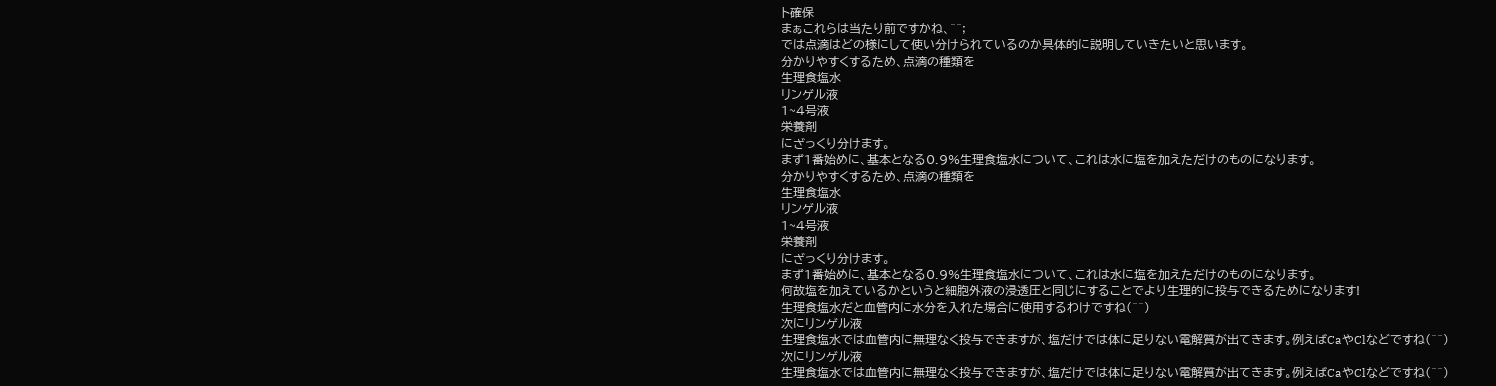ト確保
まぁこれらは当たり前ですかね、^^;
では点滴はどの様にして使い分けられているのか具体的に説明していきたいと思います。
分かりやすくするため、点滴の種類を
生理食塩水
リンゲル液
1~4号液
栄養剤
にざっくり分けます。
まず1番始めに、基本となる0.9%生理食塩水について、これは水に塩を加えただけのものになります。
分かりやすくするため、点滴の種類を
生理食塩水
リンゲル液
1~4号液
栄養剤
にざっくり分けます。
まず1番始めに、基本となる0.9%生理食塩水について、これは水に塩を加えただけのものになります。
何故塩を加えているかというと細胞外液の浸透圧と同じにすることでより生理的に投与できるためになります!
生理食塩水だと血管内に水分を入れた場合に使用するわけですね(^^)
次にリンゲル液
生理食塩水では血管内に無理なく投与できますが、塩だけでは体に足りない電解質が出てきます。例えばCaやClなどですね(^^)
次にリンゲル液
生理食塩水では血管内に無理なく投与できますが、塩だけでは体に足りない電解質が出てきます。例えばCaやClなどですね(^^)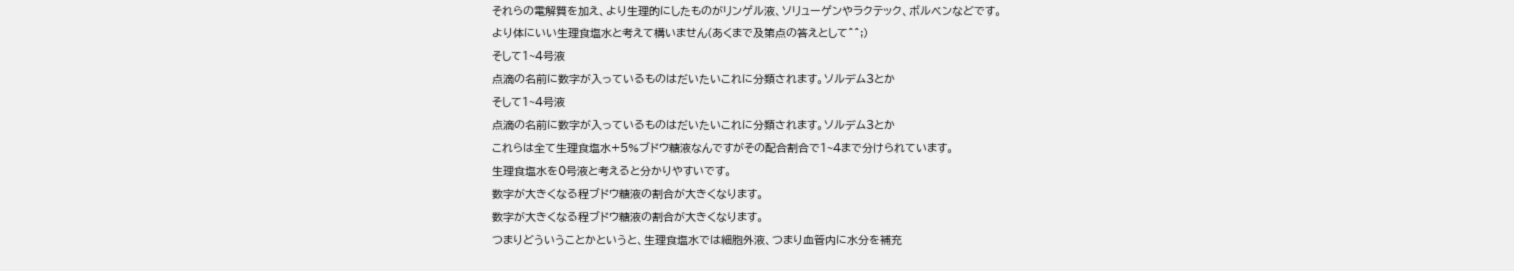それらの電解質を加え、より生理的にしたものがリンゲル液、ソリューゲンやラクテック、ボルベンなどです。
より体にいい生理食塩水と考えて構いません(あくまで及第点の答えとして^^;)
そして1~4号液
点滴の名前に数字が入っているものはだいたいこれに分類されます。ソルデム3とか
そして1~4号液
点滴の名前に数字が入っているものはだいたいこれに分類されます。ソルデム3とか
これらは全て生理食塩水+5%ブドウ糖液なんですがその配合割合で1~4まで分けられています。
生理食塩水を0号液と考えると分かりやすいです。
数字が大きくなる程ブドウ糖液の割合が大きくなります。
数字が大きくなる程ブドウ糖液の割合が大きくなります。
つまりどういうことかというと、生理食塩水では細胞外液、つまり血管内に水分を補充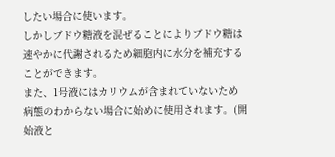したい場合に使います。
しかしブドウ糖液を混ぜることによりブドウ糖は速やかに代謝されるため細胞内に水分を補充することができます。
また、1号液にはカリウムが含まれていないため病態のわからない場合に始めに使用されます。(開始液と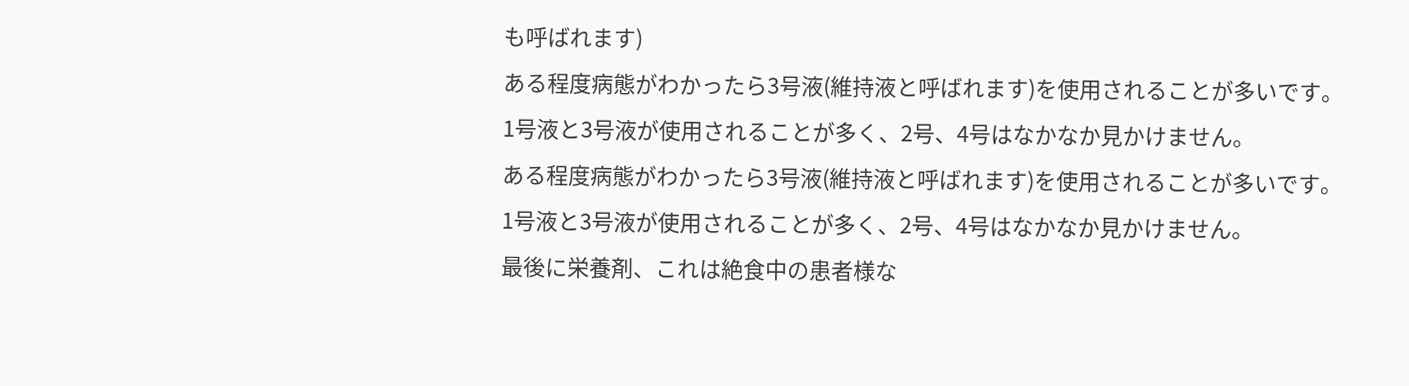も呼ばれます)
ある程度病態がわかったら3号液(維持液と呼ばれます)を使用されることが多いです。
1号液と3号液が使用されることが多く、2号、4号はなかなか見かけません。
ある程度病態がわかったら3号液(維持液と呼ばれます)を使用されることが多いです。
1号液と3号液が使用されることが多く、2号、4号はなかなか見かけません。
最後に栄養剤、これは絶食中の患者様な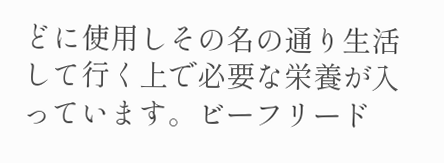どに使用しその名の通り生活して行く上で必要な栄養が入っています。ビーフリード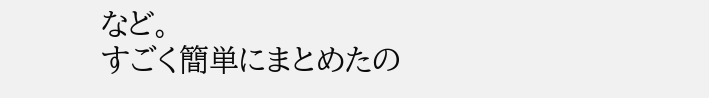など。
すごく簡単にまとめたの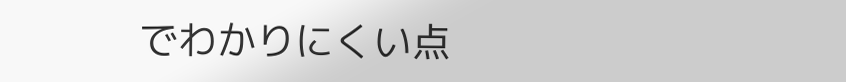でわかりにくい点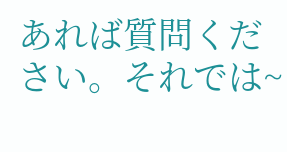あれば質問ください。それでは~